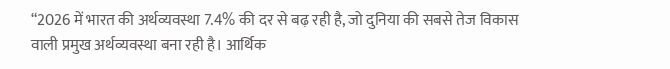“2026 में भारत की अर्थव्यवस्था 7.4% की दर से बढ़ रही है, जो दुनिया की सबसे तेज विकास वाली प्रमुख अर्थव्यवस्था बना रही है। आर्थिक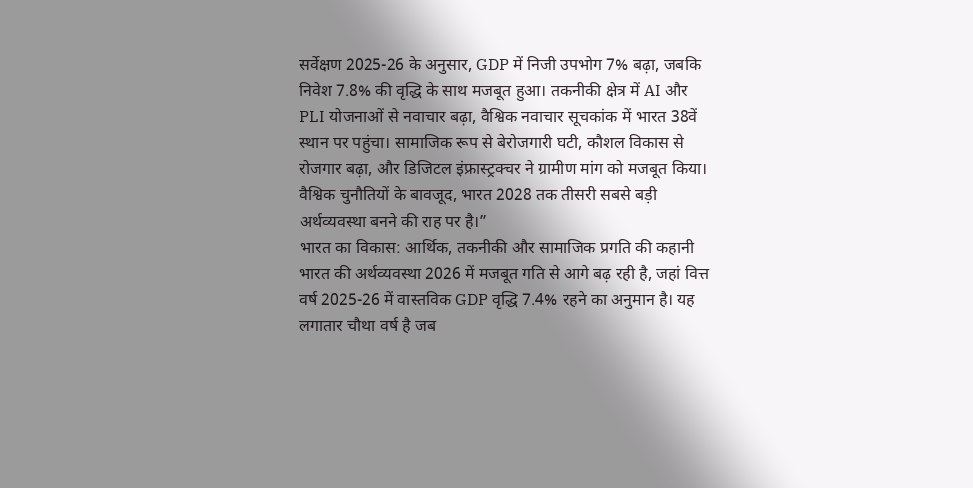सर्वेक्षण 2025-26 के अनुसार, GDP में निजी उपभोग 7% बढ़ा, जबकि निवेश 7.8% की वृद्धि के साथ मजबूत हुआ। तकनीकी क्षेत्र में AI और PLI योजनाओं से नवाचार बढ़ा, वैश्विक नवाचार सूचकांक में भारत 38वें स्थान पर पहुंचा। सामाजिक रूप से बेरोजगारी घटी, कौशल विकास से रोजगार बढ़ा, और डिजिटल इंफ्रास्ट्रक्चर ने ग्रामीण मांग को मजबूत किया। वैश्विक चुनौतियों के बावजूद, भारत 2028 तक तीसरी सबसे बड़ी अर्थव्यवस्था बनने की राह पर है।”
भारत का विकास: आर्थिक, तकनीकी और सामाजिक प्रगति की कहानी
भारत की अर्थव्यवस्था 2026 में मजबूत गति से आगे बढ़ रही है, जहां वित्त वर्ष 2025-26 में वास्तविक GDP वृद्धि 7.4% रहने का अनुमान है। यह लगातार चौथा वर्ष है जब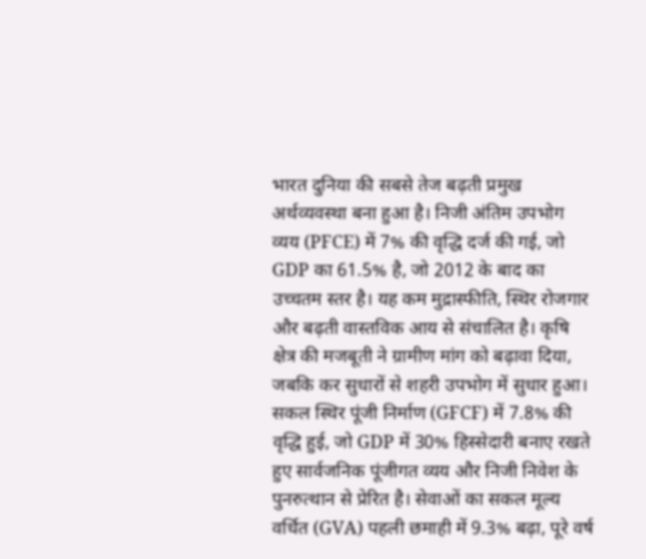भारत दुनिया की सबसे तेज बढ़ती प्रमुख अर्थव्यवस्था बना हुआ है। निजी अंतिम उपभोग व्यय (PFCE) में 7% की वृद्धि दर्ज की गई, जो GDP का 61.5% है, जो 2012 के बाद का उच्चतम स्तर है। यह कम मुद्रास्फीति, स्थिर रोजगार और बढ़ती वास्तविक आय से संचालित है। कृषि क्षेत्र की मजबूती ने ग्रामीण मांग को बढ़ावा दिया, जबकि कर सुधारों से शहरी उपभोग में सुधार हुआ।
सकल स्थिर पूंजी निर्माण (GFCF) में 7.8% की वृद्धि हुई, जो GDP में 30% हिस्सेदारी बनाए रखते हुए सार्वजनिक पूंजीगत व्यय और निजी निवेश के पुनरुत्थान से प्रेरित है। सेवाओं का सकल मूल्य वर्धित (GVA) पहली छमाही में 9.3% बढ़ा, पूरे वर्ष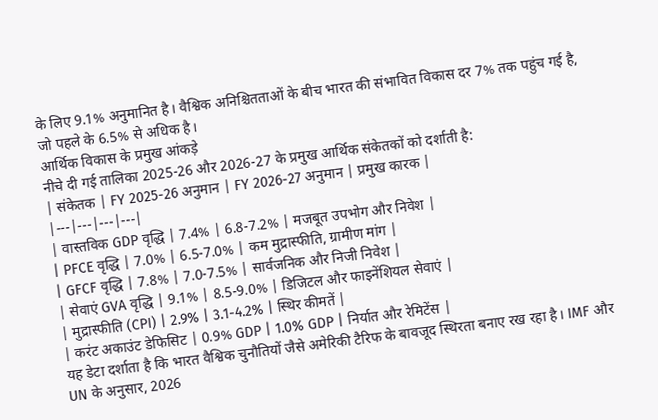के लिए 9.1% अनुमानित है। वैश्विक अनिश्चितताओं के बीच भारत की संभावित विकास दर 7% तक पहुंच गई है, जो पहले के 6.5% से अधिक है।
आर्थिक विकास के प्रमुख आंकड़े
नीचे दी गई तालिका 2025-26 और 2026-27 के प्रमुख आर्थिक संकेतकों को दर्शाती है:
| संकेतक | FY 2025-26 अनुमान | FY 2026-27 अनुमान | प्रमुख कारक |
|---|---|---|---|
| वास्तविक GDP वृद्धि | 7.4% | 6.8-7.2% | मजबूत उपभोग और निवेश |
| PFCE वृद्धि | 7.0% | 6.5-7.0% | कम मुद्रास्फीति, ग्रामीण मांग |
| GFCF वृद्धि | 7.8% | 7.0-7.5% | सार्वजनिक और निजी निवेश |
| सेवाएं GVA वृद्धि | 9.1% | 8.5-9.0% | डिजिटल और फाइनेंशियल सेवाएं |
| मुद्रास्फीति (CPI) | 2.9% | 3.1-4.2% | स्थिर कीमतें |
| करंट अकाउंट डेफिसिट | 0.9% GDP | 1.0% GDP | निर्यात और रेमिटेंस |
यह डेटा दर्शाता है कि भारत वैश्विक चुनौतियों जैसे अमेरिकी टैरिफ के बावजूद स्थिरता बनाए रख रहा है। IMF और UN के अनुसार, 2026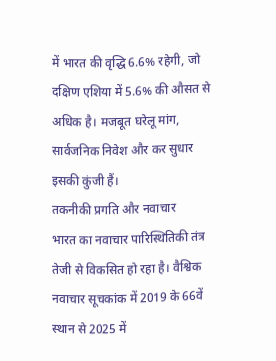में भारत की वृद्धि 6.6% रहेगी, जो दक्षिण एशिया में 5.6% की औसत से अधिक है। मजबूत घरेलू मांग, सार्वजनिक निवेश और कर सुधार इसकी कुंजी हैं।
तकनीकी प्रगति और नवाचार
भारत का नवाचार पारिस्थितिकी तंत्र तेजी से विकसित हो रहा है। वैश्विक नवाचार सूचकांक में 2019 के 66वें स्थान से 2025 में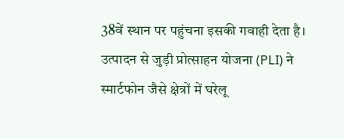38वें स्थान पर पहुंचना इसकी गवाही देता है। उत्पादन से जुड़ी प्रोत्साहन योजना (PLI) ने स्मार्टफोन जैसे क्षेत्रों में घरेलू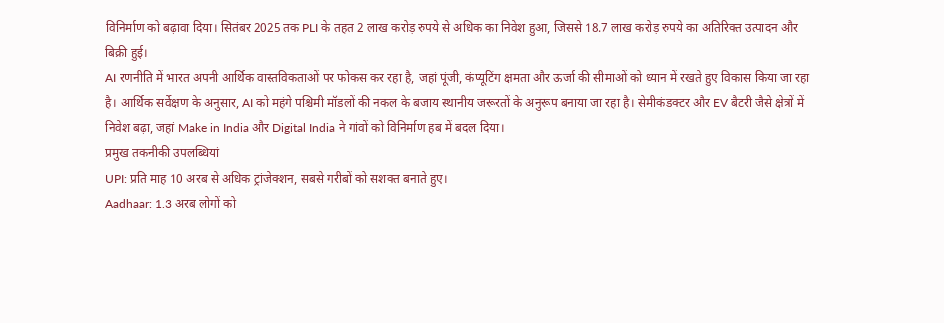विनिर्माण को बढ़ावा दिया। सितंबर 2025 तक PLI के तहत 2 लाख करोड़ रुपये से अधिक का निवेश हुआ, जिससे 18.7 लाख करोड़ रुपये का अतिरिक्त उत्पादन और बिक्री हुई।
AI रणनीति में भारत अपनी आर्थिक वास्तविकताओं पर फोकस कर रहा है, जहां पूंजी, कंप्यूटिंग क्षमता और ऊर्जा की सीमाओं को ध्यान में रखते हुए विकास किया जा रहा है। आर्थिक सर्वेक्षण के अनुसार, AI को महंगे पश्चिमी मॉडलों की नकल के बजाय स्थानीय जरूरतों के अनुरूप बनाया जा रहा है। सेमीकंडक्टर और EV बैटरी जैसे क्षेत्रों में निवेश बढ़ा, जहां Make in India और Digital India ने गांवों को विनिर्माण हब में बदल दिया।
प्रमुख तकनीकी उपलब्धियां
UPI: प्रति माह 10 अरब से अधिक ट्रांजेक्शन, सबसे गरीबों को सशक्त बनाते हुए।
Aadhaar: 1.3 अरब लोगों को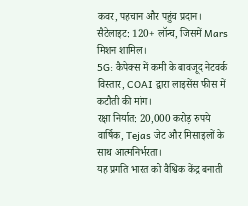कवर, पहचान और पहुंच प्रदान।
सैटेलाइट: 120+ लॉन्च, जिसमें Mars मिशन शामिल।
5G: कैपेक्स में कमी के बावजूद नेटवर्क विस्तार, COAI द्वारा लाइसेंस फीस में कटौती की मांग।
रक्षा निर्यात: 20,000 करोड़ रुपये वार्षिक, Tejas जेट और मिसाइलों के साथ आत्मनिर्भरता।
यह प्रगति भारत को वैश्विक केंद्र बनाती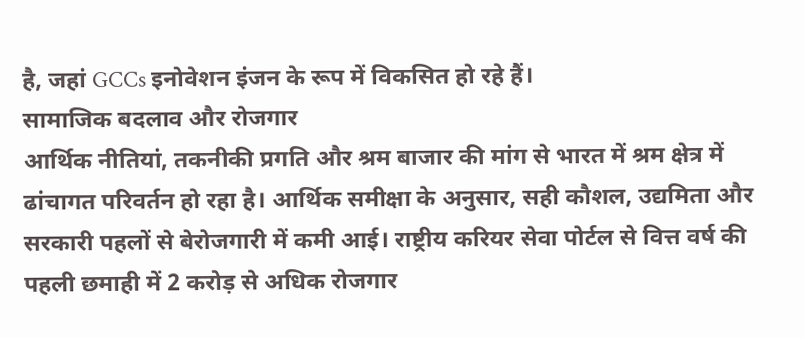है, जहां GCCs इनोवेशन इंजन के रूप में विकसित हो रहे हैं।
सामाजिक बदलाव और रोजगार
आर्थिक नीतियां, तकनीकी प्रगति और श्रम बाजार की मांग से भारत में श्रम क्षेत्र में ढांचागत परिवर्तन हो रहा है। आर्थिक समीक्षा के अनुसार, सही कौशल, उद्यमिता और सरकारी पहलों से बेरोजगारी में कमी आई। राष्ट्रीय करियर सेवा पोर्टल से वित्त वर्ष की पहली छमाही में 2 करोड़ से अधिक रोजगार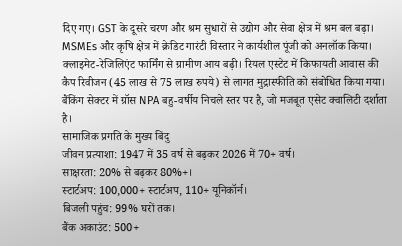दिए गए। GST के दूसरे चरण और श्रम सुधारों से उद्योग और सेवा क्षेत्र में श्रम बल बढ़ा।
MSMEs और कृषि क्षेत्र में क्रेडिट गारंटी विस्तार ने कार्यशील पूंजी को अनलॉक किया। क्लाइमेट-रेजिलिएंट फार्मिंग से ग्रामीण आय बढ़ी। रियल एस्टेट में किफायती आवास की कैप रिवीजन (45 लाख से 75 लाख रुपये) से लागत मुद्रास्फीति को संबोधित किया गया। बैंकिंग सेक्टर में ग्रॉस NPA बहु-वर्षीय निचले स्तर पर है, जो मजबूत एसेट क्वालिटी दर्शाता है।
सामाजिक प्रगति के मुख्य बिंदु
जीवन प्रत्याशा: 1947 में 35 वर्ष से बढ़कर 2026 में 70+ वर्ष।
साक्षरता: 20% से बढ़कर 80%+।
स्टार्टअप: 100,000+ स्टार्टअप, 110+ यूनिकॉर्न।
बिजली पहुंच: 99% घरों तक।
बैंक अकाउंट: 500+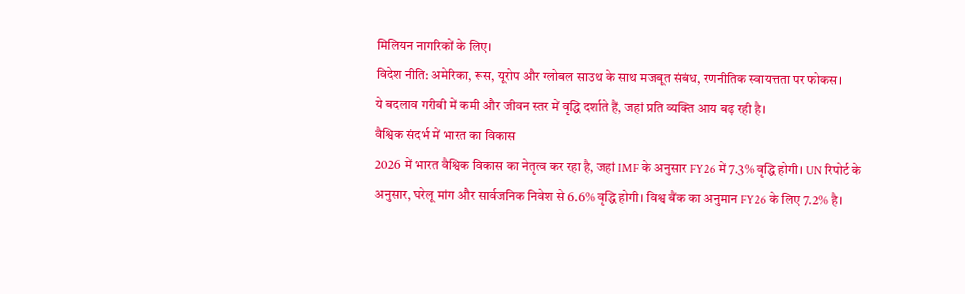मिलियन नागरिकों के लिए।
विदेश नीति: अमेरिका, रूस, यूरोप और ग्लोबल साउथ के साथ मजबूत संबंध, रणनीतिक स्वायत्तता पर फोकस।
ये बदलाव गरीबी में कमी और जीवन स्तर में वृद्धि दर्शाते हैं, जहां प्रति व्यक्ति आय बढ़ रही है।
वैश्विक संदर्भ में भारत का विकास
2026 में भारत वैश्विक विकास का नेतृत्व कर रहा है, जहां IMF के अनुसार FY26 में 7.3% वृद्धि होगी। UN रिपोर्ट के अनुसार, घरेलू मांग और सार्वजनिक निवेश से 6.6% वृद्धि होगी। विश्व बैंक का अनुमान FY26 के लिए 7.2% है।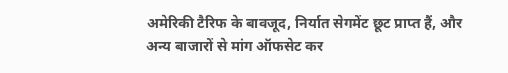अमेरिकी टैरिफ के बावजूद, निर्यात सेगमेंट छूट प्राप्त हैं, और अन्य बाजारों से मांग ऑफसेट कर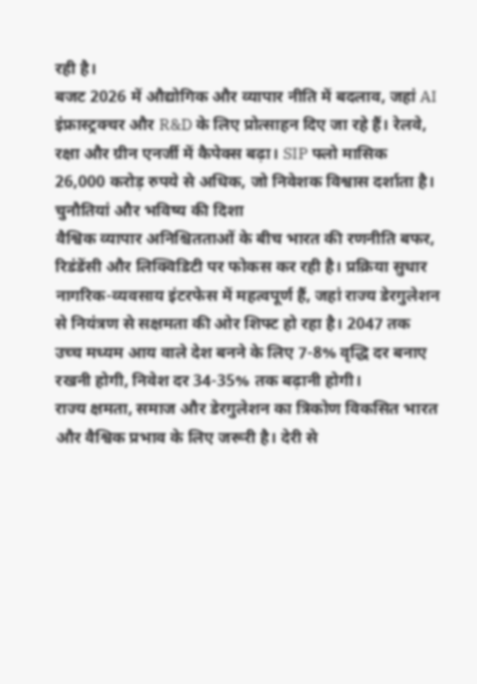रही है।
बजट 2026 में औद्योगिक और व्यापार नीति में बदलाव, जहां AI इंफ्रास्ट्रक्चर और R&D के लिए प्रोत्साहन दिए जा रहे हैं। रेलवे, रक्षा और ग्रीन एनर्जी में कैपेक्स बढ़ा। SIP फ्लो मासिक 26,000 करोड़ रुपये से अधिक, जो निवेशक विश्वास दर्शाता है।
चुनौतियां और भविष्य की दिशा
वैश्विक व्यापार अनिश्चितताओं के बीच भारत की रणनीति बफर, रिडंडेंसी और लिक्विडिटी पर फोकस कर रही है। प्रक्रिया सुधार नागरिक-व्यवसाय इंटरफेस में महत्वपूर्ण हैं, जहां राज्य डेरगुलेशन से नियंत्रण से सक्षमता की ओर शिफ्ट हो रहा है। 2047 तक उच्च मध्यम आय वाले देश बनने के लिए 7-8% वृद्धि दर बनाए रखनी होगी, निवेश दर 34-35% तक बढ़ानी होगी।
राज्य क्षमता, समाज और डेरगुलेशन का त्रिकोण विकसित भारत और वैश्विक प्रभाव के लिए जरूरी है। देरी से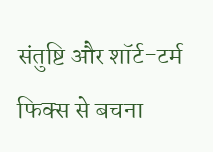संतुष्टि और शॉर्ट-टर्म फिक्स से बचना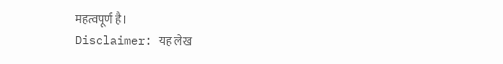महत्वपूर्ण है।
Disclaimer: यह लेख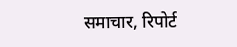समाचार, रिपोर्ट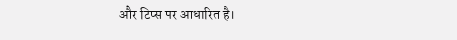और टिप्स पर आधारित है।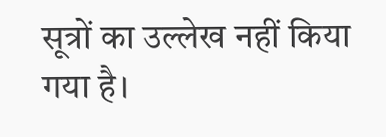सूत्रों का उल्लेख नहीं किया गया है।